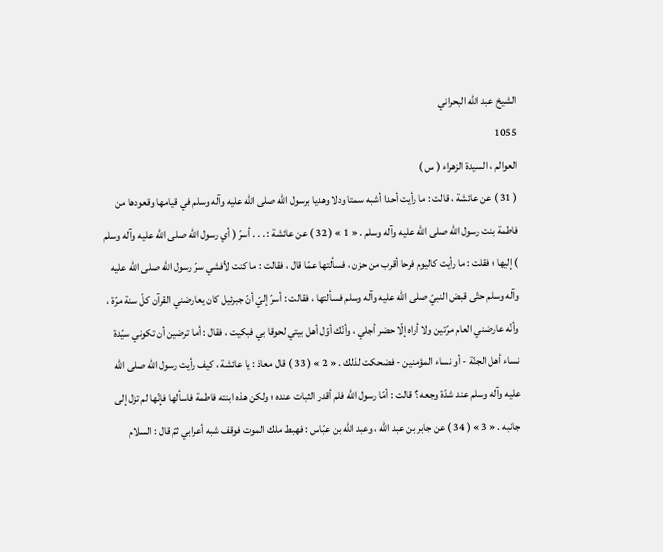الشيخ عبد الله البحراني
1055
العوالم ، السيدة الزهراء ( س )
( 31 ) عن عائشة ، قالت : ما رأيت أحدا أشبه سمتا ودلا وهديا برسول اللّه صلى اللّه عليه وآله وسلم في قيامها وقعودها من فاطمة بنت رسول اللّه صلى اللّه عليه وآله وسلم . « 1 » ( 32 ) عن عائشة : . . . أسرّ ( أي رسول اللّه صلى اللّه عليه وآله وسلم ) إليها ؛ فقلت : ما رأيت كاليوم فرحا أقرب من حزن ، فسألتها عمّا قال ، فقالت : ما كنت لأفشي سرّ رسول اللّه صلى اللّه عليه وآله وسلم حتّى قبض النبيّ صلى اللّه عليه وآله وسلم فسألتها ، فقالت : أسرّ إليّ أنّ جبرئيل كان يعارضني القرآن كلّ سنة مرّة ، وأنّه عارضني العام مرّتين ولا أراه إلّا حضر أجلي ، وأنّك أوّل أهل بيتي لحوقا بي فبكيت ، فقال : أما ترضين أن تكوني سيّدة نساء أهل الجنّة - أو نساء المؤمنين - فضحكت لذلك . « 2 » ( 33 ) قال معاذ : يا عائشة ، كيف رأيت رسول اللّه صلى اللّه عليه وآله وسلم عند شدّة وجعه ؟ قالت : أمّا رسول اللّه فلم أقدر الثبات عنده ؛ ولكن هذه ابنته فاطمة فاسألها فإنّها لم تزل إلى جانبه . « 3 » ( 34 ) عن جابر بن عبد اللّه ، وعبد اللّه بن عبّاس : فهبط ملك الموت فوقف شبه أعرابي ثمّ قال : السلام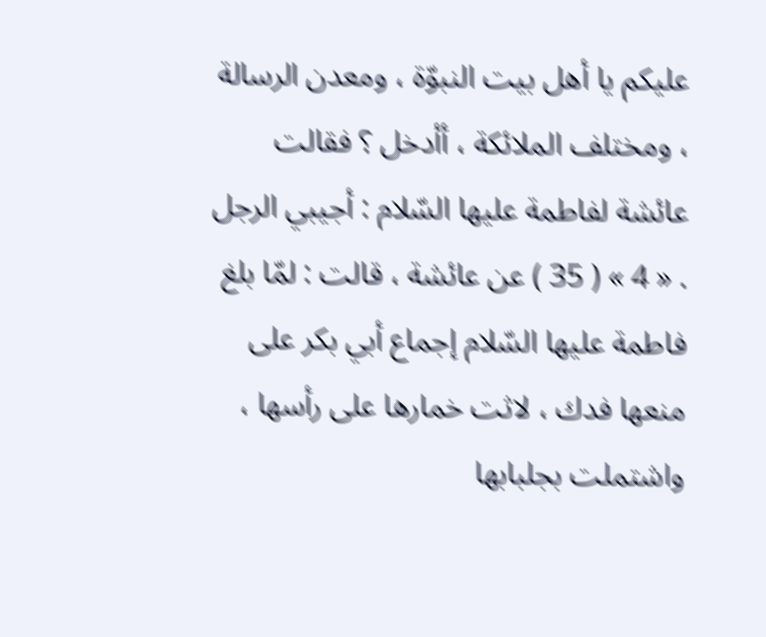عليكم يا أهل بيت النبوّة ، ومعدن الرسالة ، ومختلف الملائكة ، أأدخل ؟ فقالت عائشة لفاطمة عليها السّلام : أجيبي الرجل . « 4 » ( 35 ) عن عائشة ، قالت : لمّا بلغ فاطمة عليها السّلام إجماع أبي بكر على منعها فدك ، لاثت خمارها على رأسها ، واشتملت بجلبابها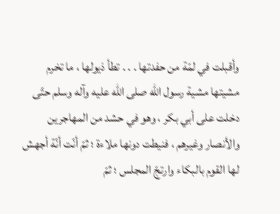وأقبلت في لمّة من حفدتها . . . تطأ ذيولها ، ما تخرم مشيتها مشية رسول اللّه صلى اللّه عليه وآله وسلم حتّى دخلت على أبي بكر ، وهو في حشد من المهاجرين والأنصار وغيرهم ، فنيطت دونها ملاءة ؛ ثمّ أنّت أنّة أجهش لها القوم بالبكاء وارتجّ المجلس ؛ ثمّ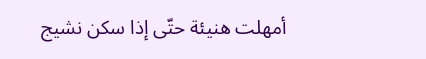أمهلت هنيئة حتّى إذا سكن نشيج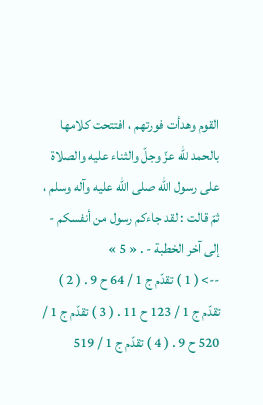القوم وهدأت فورتهم ، افتتحت كلامها بالحمد للّه عزّ وجلّ والثناء عليه والصلاة على رسول اللّه صلى اللّه عليه وآله وسلم ، ثمّ قالت : لقد جاءكم رسول من أنفسكم - إلى آخر الخطبة - . « 5 »
--> ( 1 ) تقدّم ج 1 / 64 ح 9 . ( 2 ) تقدّم ج 1 / 123 ح 11 . ( 3 ) تقدّم ج 1 / 520 ح 9 . ( 4 ) تقدّم ج 1 / 519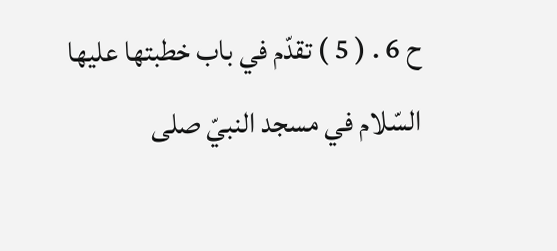ح 6 . ( 5 ) تقدّم في باب خطبتها عليها السّلام في مسجد النبيّ صلى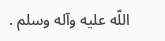اللّه عليه وآله وسلم .